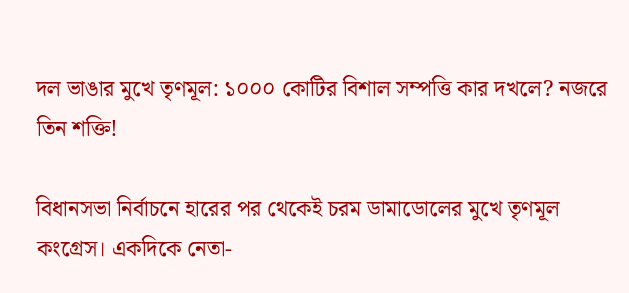দল ভাঙার মুখে তৃণমূল: ১০০০ কোটির বিশাল সম্পত্তি কার দখলে? নজরে তিন শক্তি!

বিধানসভা নির্বাচনে হারের পর থেকেই চরম ডামাডোলের মুখে তৃণমূল কংগ্রেস। একদিকে নেতা-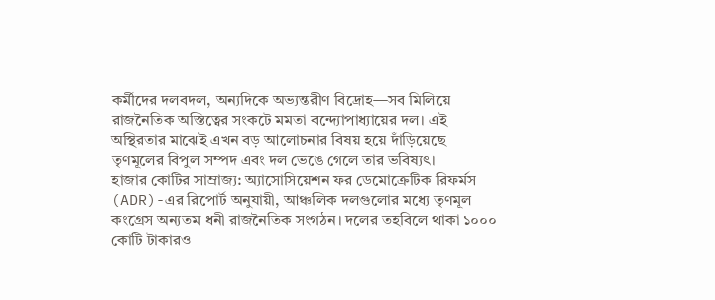কর্মীদের দলবদল, অন্যদিকে অভ্যন্তরীণ বিদ্রোহ—সব মিলিয়ে রাজনৈতিক অস্তিত্বের সংকটে মমতা বন্দ্যোপাধ্যায়ের দল। এই অস্থিরতার মাঝেই এখন বড় আলোচনার বিষয় হয়ে দাঁড়িয়েছে তৃণমূলের বিপুল সম্পদ এবং দল ভেঙে গেলে তার ভবিষ্যৎ।
হাজার কোটির সাম্রাজ্য: অ্যাসোসিয়েশন ফর ডেমোক্রেটিক রিফর্মস (ADR)-এর রিপোর্ট অনুযায়ী, আঞ্চলিক দলগুলোর মধ্যে তৃণমূল কংগ্রেস অন্যতম ধনী রাজনৈতিক সংগঠন। দলের তহবিলে থাকা ১০০০ কোটি টাকারও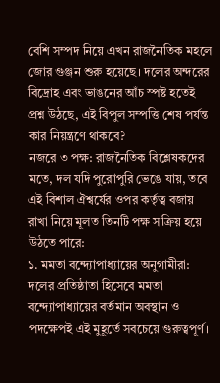বেশি সম্পদ নিয়ে এখন রাজনৈতিক মহলে জোর গুঞ্জন শুরু হয়েছে। দলের অন্দরের বিদ্রোহ এবং ভাঙনের আঁচ স্পষ্ট হতেই প্রশ্ন উঠছে, এই বিপুল সম্পত্তি শেষ পর্যন্ত কার নিয়ন্ত্রণে থাকবে?
নজরে ৩ পক্ষ: রাজনৈতিক বিশ্লেষকদের মতে, দল যদি পুরোপুরি ভেঙে যায়, তবে এই বিশাল ঐশ্বর্যের ওপর কর্তৃত্ব বজায় রাখা নিয়ে মূলত তিনটি পক্ষ সক্রিয় হয়ে উঠতে পারে:
১. মমতা বন্দ্যোপাধ্যায়ের অনুগামীরা: দলের প্রতিষ্ঠাতা হিসেবে মমতা বন্দ্যোপাধ্যায়ের বর্তমান অবস্থান ও পদক্ষেপই এই মুহূর্তে সবচেয়ে গুরুত্বপূর্ণ।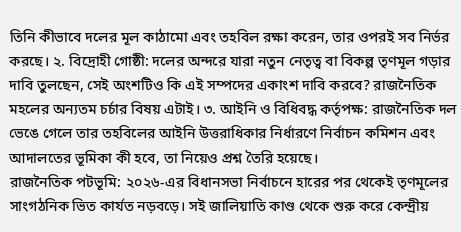তিনি কীভাবে দলের মূল কাঠামো এবং তহবিল রক্ষা করেন, তার ওপরই সব নির্ভর করছে। ২. বিদ্রোহী গোষ্ঠী: দলের অন্দরে যারা নতুন নেতৃত্ব বা বিকল্প তৃণমূল গড়ার দাবি তুলছেন, সেই অংশটিও কি এই সম্পদের একাংশ দাবি করবে? রাজনৈতিক মহলের অন্যতম চর্চার বিষয় এটাই। ৩. আইনি ও বিধিবদ্ধ কর্তৃপক্ষ: রাজনৈতিক দল ভেঙে গেলে তার তহবিলের আইনি উত্তরাধিকার নির্ধারণে নির্বাচন কমিশন এবং আদালতের ভূমিকা কী হবে, তা নিয়েও প্রশ্ন তৈরি হয়েছে।
রাজনৈতিক পটভূমি: ২০২৬-এর বিধানসভা নির্বাচনে হারের পর থেকেই তৃণমূলের সাংগঠনিক ভিত কার্যত নড়বড়ে। সই জালিয়াতি কাণ্ড থেকে শুরু করে কেন্দ্রীয়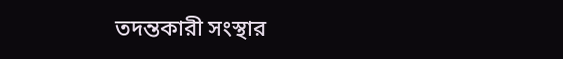তদন্তকারী সংস্থার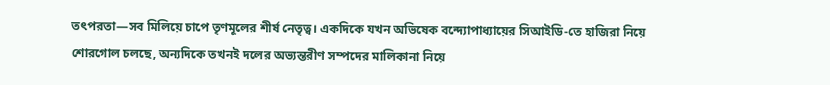তৎপরতা—সব মিলিয়ে চাপে তৃণমূলের শীর্ষ নেতৃত্ব। একদিকে যখন অভিষেক বন্দ্যোপাধ্যায়ের সিআইডি-তে হাজিরা নিয়ে শোরগোল চলছে, অন্যদিকে তখনই দলের অভ্যন্তরীণ সম্পদের মালিকানা নিয়ে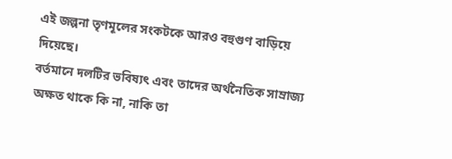এই জল্পনা তৃণমূলের সংকটকে আরও বহুগুণ বাড়িয়ে দিয়েছে।
বর্তমানে দলটির ভবিষ্যৎ এবং তাদের অর্থনৈতিক সাম্রাজ্য অক্ষত থাকে কি না, নাকি তা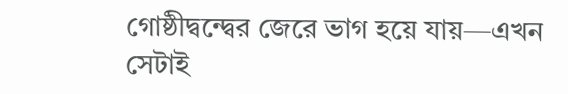গোষ্ঠীদ্বন্দ্বের জেরে ভাগ হয়ে যায়—এখন সেটাই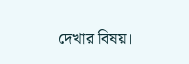দেখার বিষয়।